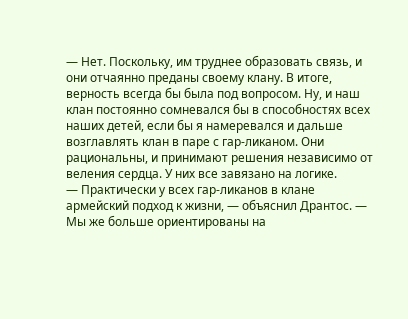— Нет. Поскольку, им труднее образовать связь, и они отчаянно преданы своему клану. В итоге, верность всегда бы была под вопросом. Ну, и наш клан постоянно сомневался бы в способностях всех наших детей, если бы я намеревался и дальше возглавлять клан в паре с гар-ликаном. Они рациональны, и принимают решения независимо от веления сердца. У них все завязано на логике.
— Практически у всех гар-ликанов в клане армейский подход к жизни, — объяснил Дрантос. — Мы же больше ориентированы на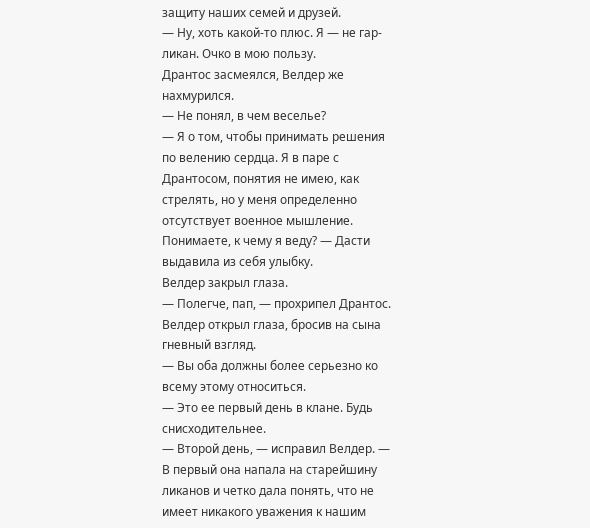защиту наших семей и друзей.
— Ну, хоть какой-то плюс. Я — не гар-ликан. Очко в мою пользу.
Дрантос засмеялся, Велдер же нахмурился.
— Не понял, в чем веселье?
— Я о том, чтобы принимать решения по велению сердца. Я в паре с Дрантосом, понятия не имею, как стрелять, но у меня определенно отсутствует военное мышление. Понимаете, к чему я веду? — Дасти выдавила из себя улыбку.
Велдер закрыл глаза.
— Полегче, пап, — прохрипел Дрантос.
Велдер открыл глаза, бросив на сына гневный взгляд.
— Вы оба должны более серьезно ко всему этому относиться.
— Это ее первый день в клане. Будь снисходительнее.
— Второй день, — исправил Велдер. — В первый она напала на старейшину ликанов и четко дала понять, что не имеет никакого уважения к нашим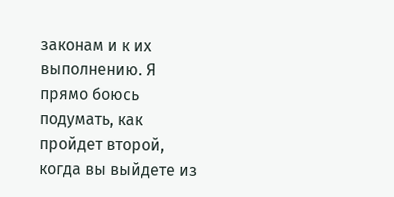законам и к их выполнению. Я прямо боюсь подумать, как пройдет второй, когда вы выйдете из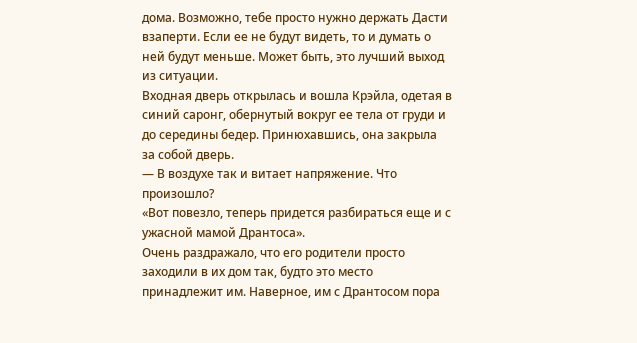дома. Возможно, тебе просто нужно держать Дасти взаперти. Если ее не будут видеть, то и думать о ней будут меньше. Может быть, это лучший выход из ситуации.
Входная дверь открылась и вошла Крэйла, одетая в синий саронг, обернутый вокруг ее тела от груди и до середины бедер. Принюхавшись, она закрыла за собой дверь.
— В воздухе так и витает напряжение. Что произошло?
«Вот повезло, теперь придется разбираться еще и с ужасной мамой Дрантоса».
Очень раздражало, что его родители просто заходили в их дом так, будто это место принадлежит им. Наверное, им с Дрантосом пора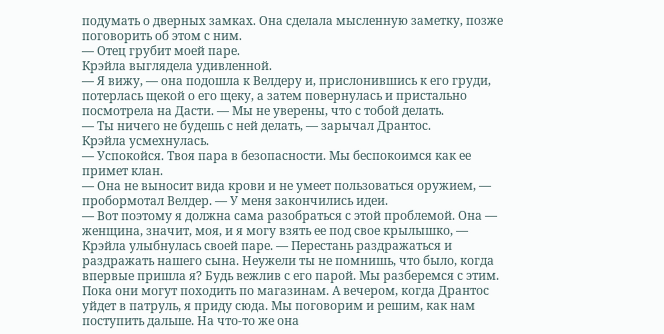подумать о дверных замках. Она сделала мысленную заметку, позже поговорить об этом с ним.
— Отец грубит моей паре.
Крэйла выглядела удивленной.
— Я вижу, — она подошла к Велдеру и, прислонившись к его груди, потерлась щекой о его щеку, а затем повернулась и пристально посмотрела на Дасти. — Мы не уверены, что с тобой делать.
— Ты ничего не будешь с ней делать, — зарычал Дрантос.
Крэйла усмехнулась.
— Успокойся. Твоя пара в безопасности. Мы беспокоимся как ее примет клан.
— Она не выносит вида крови и не умеет пользоваться оружием, — пробормотал Велдер. — У меня закончились идеи.
— Вот поэтому я должна сама разобраться с этой проблемой. Она — женщина, значит, моя, и я могу взять ее под свое крылышко, — Крэйла улыбнулась своей паре. — Перестань раздражаться и раздражать нашего сына. Неужели ты не помнишь, что было, когда впервые пришла я? Будь вежлив с его парой. Мы разберемся с этим. Пока они могут походить по магазинам. А вечером, когда Дрантос уйдет в патруль, я приду сюда. Мы поговорим и решим, как нам поступить дальше. На что-то же она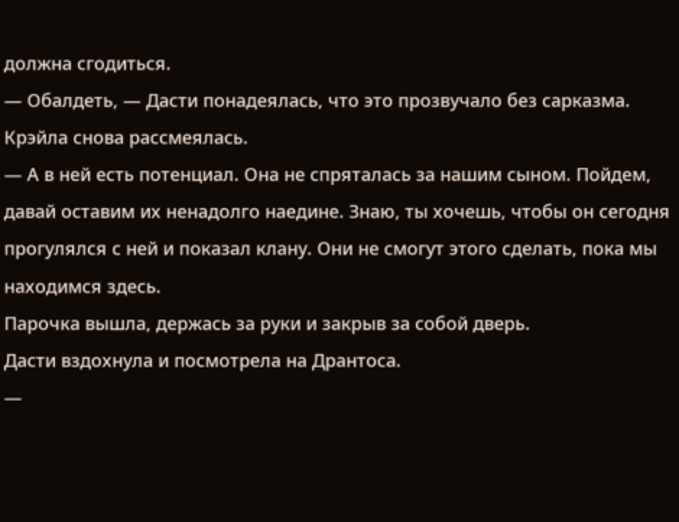должна сгодиться.
— Обалдеть, — Дасти понадеялась, что это прозвучало без сарказма.
Крэйла снова рассмеялась.
— А в ней есть потенциал. Она не спряталась за нашим сыном. Пойдем, давай оставим их ненадолго наедине. Знаю, ты хочешь, чтобы он сегодня прогулялся с ней и показал клану. Они не смогут этого сделать, пока мы находимся здесь.
Парочка вышла, держась за руки и закрыв за собой дверь.
Дасти вздохнула и посмотрела на Дрантоса.
—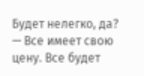Будет нелегко, да?
— Все имеет свою цену. Все будет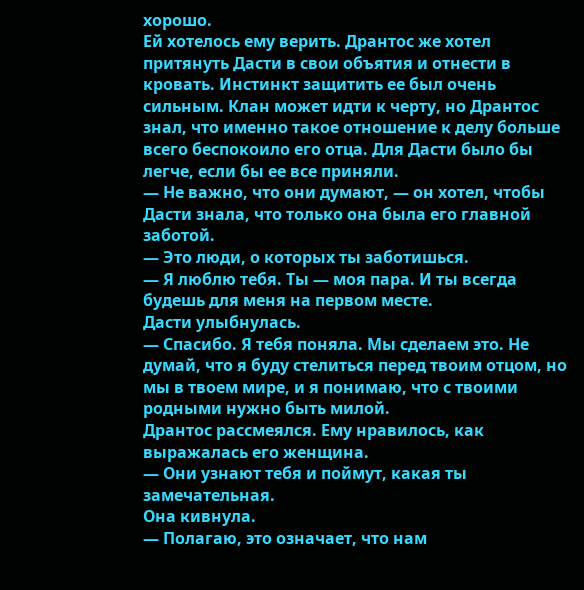хорошо.
Ей хотелось ему верить. Дрантос же хотел притянуть Дасти в свои объятия и отнести в кровать. Инстинкт защитить ее был очень сильным. Клан может идти к черту, но Дрантос знал, что именно такое отношение к делу больше всего беспокоило его отца. Для Дасти было бы легче, если бы ее все приняли.
— Не важно, что они думают, — он хотел, чтобы Дасти знала, что только она была его главной заботой.
— Это люди, о которых ты заботишься.
— Я люблю тебя. Ты — моя пара. И ты всегда будешь для меня на первом месте.
Дасти улыбнулась.
— Спасибо. Я тебя поняла. Мы сделаем это. Не думай, что я буду стелиться перед твоим отцом, но мы в твоем мире, и я понимаю, что с твоими родными нужно быть милой.
Дрантос рассмеялся. Ему нравилось, как выражалась его женщина.
— Они узнают тебя и поймут, какая ты замечательная.
Она кивнула.
— Полагаю, это означает, что нам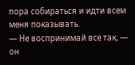пора собираться и идти всем меня показывать.
— Не воспринимай все так, — он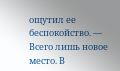ощутил ее беспокойство. — Всего лишь новое место. В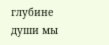глубине души мы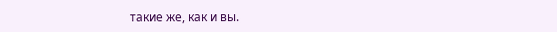такие же, как и вы.